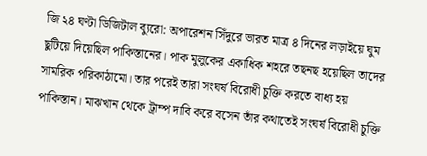জি ২৪ ঘণ্টা ডিজিটাল ব্যুরো: অপারেশন সিঁদুরে ভারত মাত্র ৪ দিনের লড়াইয়ে ঘুম ছুটিয়ে দিয়েছিল পাকিস্তানের। পাক মুলুকের একাধিক শহরে তছনছ হয়েছিল তাদের সামরিক পরিকাঠামো। তার পরেই তারা সংঘর্ষ বিরোধী চুক্তি করতে বাধ্য হয় পাকিস্তান। মাঝখান থেকে ট্রাম্প দাবি করে বসেন তাঁর কথাতেই সংঘর্ষ বিরোধী চুক্তি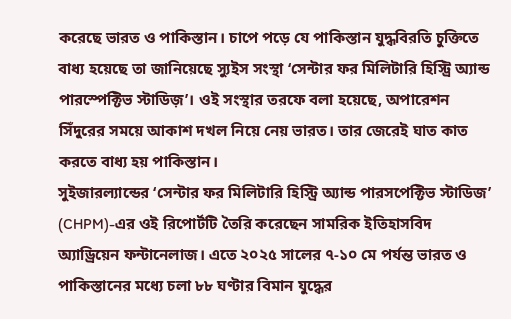করেছে ভারত ও পাকিস্তান। চাপে পড়ে যে পাকিস্তান যুদ্ধবিরতি চুক্তিতে বাধ্য হয়েছে তা জানিয়েছে স্যুইস সংস্থা ‘সেন্টার ফর মিলিটারি হিস্ট্রি অ্যান্ড পারস্পেক্টিভ স্টাডিজ়’। ওই সংস্থার তরফে বলা হয়েছে, অপারেশন সিঁদুরের সময়ে আকাশ দখল নিয়ে নেয় ভারত। তার জেরেই ঘাত কাত করতে বাধ্য হয় পাকিস্তান।
সুইজারল্যান্ডের ‘সেন্টার ফর মিলিটারি হিস্ট্রি অ্যান্ড পারসপেক্টিভ স্টাডিজ’ (CHPM)-এর ওই রিপোর্টটি তৈরি করেছেন সামরিক ইতিহাসবিদ অ্যাড্রিয়েন ফন্টানেলাজ। এতে ২০২৫ সালের ৭-১০ মে পর্যন্ত ভারত ও পাকিস্তানের মধ্যে চলা ৮৮ ঘণ্টার বিমান যুদ্ধের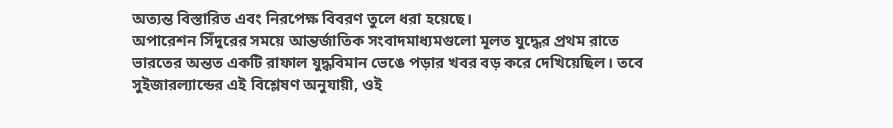অত্যন্ত বিস্তারিত এবং নিরপেক্ষ বিবরণ তুলে ধরা হয়েছে।
অপারেশন সিঁদুরের সময়ে আন্তর্জাতিক সংবাদমাধ্যমগুলো মূলত যুদ্ধের প্রথম রাতে ভারতের অন্তত একটি রাফাল যুদ্ধবিমান ভেঙে পড়ার খবর বড় করে দেখিয়েছিল। তবে সুইজারল্যান্ডের এই বিশ্লেষণ অনুযায়ী, ওই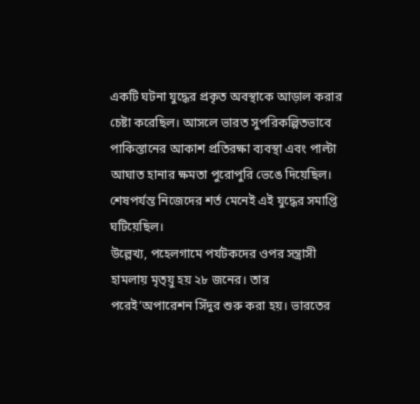একটি ঘটনা যুদ্ধের প্রকৃত অবস্থাকে আড়াল করার চেষ্টা করেছিল। আসলে ভারত সুপরিকল্পিতভাবে পাকিস্তানের আকাশ প্রতিরক্ষা ব্যবস্থা এবং পাল্টা আঘাত হানার ক্ষমতা পুরোপুরি ভেঙে দিয়েছিল। শেষপর্যন্ত নিজেদের শর্ত মেনেই এই যুদ্ধের সমাপ্তি ঘটিয়েছিল।
উল্লেখ্য, পহেলগামে পর্যটকদের ওপর সন্ত্রাসী হামলায় মৃত্য়ু হয় ২৮ জনের। তার পরেই’অপারেশন সিঁদুর শুরু করা হয়। ভারতের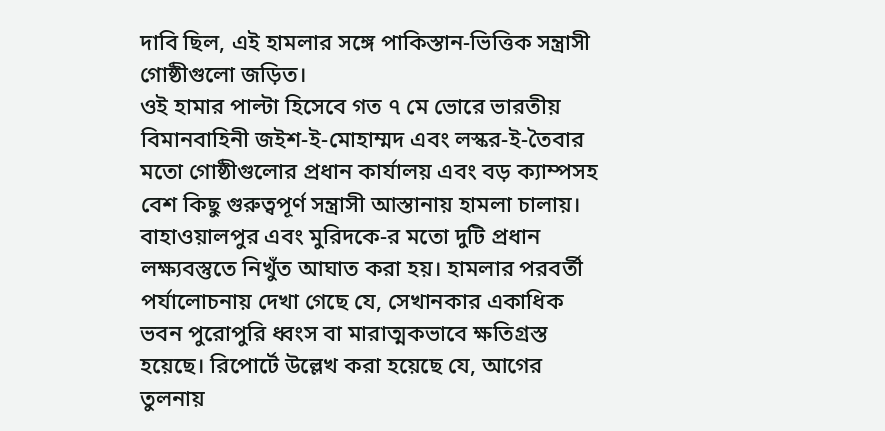দাবি ছিল, এই হামলার সঙ্গে পাকিস্তান-ভিত্তিক সন্ত্রাসী গোষ্ঠীগুলো জড়িত।
ওই হামার পাল্টা হিসেবে গত ৭ মে ভোরে ভারতীয় বিমানবাহিনী জইশ-ই-মোহাম্মদ এবং লস্কর-ই-তৈবার মতো গোষ্ঠীগুলোর প্রধান কার্যালয় এবং বড় ক্যাম্পসহ বেশ কিছু গুরুত্বপূর্ণ সন্ত্রাসী আস্তানায় হামলা চালায়। বাহাওয়ালপুর এবং মুরিদকে-র মতো দুটি প্রধান লক্ষ্যবস্তুতে নিখুঁত আঘাত করা হয়। হামলার পরবর্তী পর্যালোচনায় দেখা গেছে যে, সেখানকার একাধিক ভবন পুরোপুরি ধ্বংস বা মারাত্মকভাবে ক্ষতিগ্রস্ত হয়েছে। রিপোর্টে উল্লেখ করা হয়েছে যে, আগের তুলনায়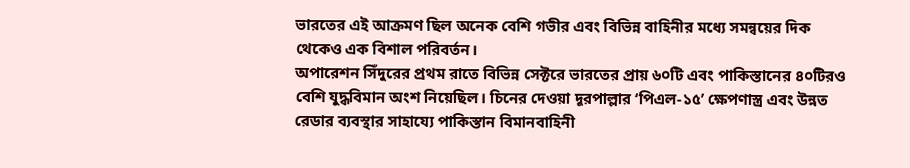ভারতের এই আক্রমণ ছিল অনেক বেশি গভীর এবং বিভিন্ন বাহিনীর মধ্যে সমন্বয়ের দিক থেকেও এক বিশাল পরিবর্তন।
অপারেশন সিঁদুরের প্রথম রাতে বিভিন্ন সেক্টরে ভারতের প্রায় ৬০টি এবং পাকিস্তানের ৪০টিরও বেশি যুদ্ধবিমান অংশ নিয়েছিল। চিনের দেওয়া দূরপাল্লার ‘পিএল-১৫’ ক্ষেপণাস্ত্র এবং উন্নত রেডার ব্যবস্থার সাহায্যে পাকিস্তান বিমানবাহিনী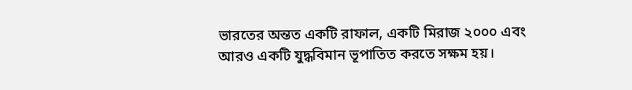ভারতের অন্তত একটি রাফাল, একটি মিরাজ ২০০০ এবং আরও একটি যুদ্ধবিমান ভূপাতিত করতে সক্ষম হয়।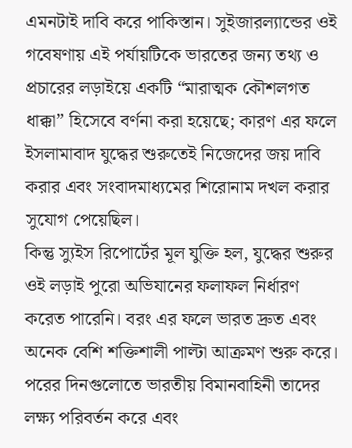এমনটাই দাবি করে পাকিস্তান। সুইজারল্যান্ডের ওই গবেষণায় এই পর্যায়টিকে ভারতের জন্য তথ্য ও প্রচারের লড়াইয়ে একটি “মারাত্মক কৌশলগত ধাক্কা” হিসেবে বর্ণনা করা হয়েছে; কারণ এর ফলে ইসলামাবাদ যুদ্ধের শুরুতেই নিজেদের জয় দাবি করার এবং সংবাদমাধ্যমের শিরোনাম দখল করার সুযোগ পেয়েছিল।
কিন্তু স্যুইস রিপোর্টের মূল যুক্তি হল, যুদ্ধের শুরুর ওই লড়াই পুরো অভিযানের ফলাফল নির্ধারণ করেত পারেনি। বরং এর ফলে ভারত দ্রুত এবং অনেক বেশি শক্তিশালী পাল্টা আক্রমণ শুরু করে। পরের দিনগুলোতে ভারতীয় বিমানবাহিনী তাদের লক্ষ্য পরিবর্তন করে এবং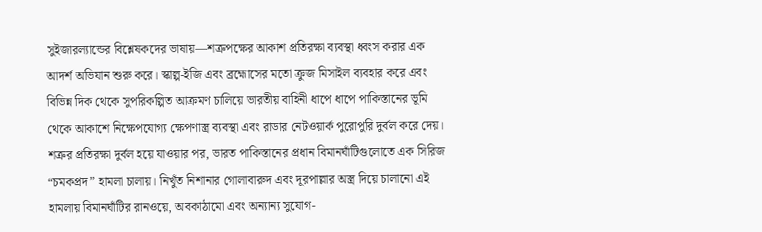সুইজারল্যান্ডের বিশ্লেষকদের ভাষায়—শত্রুপক্ষের আকাশ প্রতিরক্ষা ব্যবস্থা ধ্বংস করার এক আদর্শ অভিযান শুরু করে। স্কাল্প-ইজি এবং ব্রহ্মোসের মতো ক্রুজ মিসাইল ব্যবহার করে এবং বিভিন্ন দিক থেকে সুপরিকল্পিত আক্রমণ চালিয়ে ভারতীয় বাহিনী ধাপে ধাপে পাকিস্তানের ভূমি থেকে আকাশে নিক্ষেপযোগ্য ক্ষেপণাস্ত্র ব্যবস্থা এবং রাডার নেটওয়ার্ক পুরোপুরি দুর্বল করে দেয়।
শত্রুর প্রতিরক্ষা দুর্বল হয়ে যাওয়ার পর, ভারত পাকিস্তানের প্রধান বিমানঘাঁটিগুলোতে এক সিরিজ “চমকপ্রদ” হামলা চালায়। নিখুঁত নিশানার গোলাবারুদ এবং দূরপাল্লার অস্ত্র দিয়ে চালানো এই হামলায় বিমানঘাঁটির রানওয়ে, অবকাঠামো এবং অন্যান্য সুযোগ-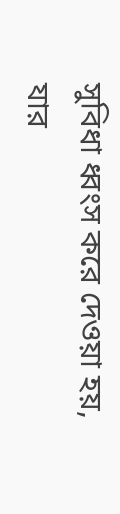সুবিধা ধ্বংস করে দেওয়া হয়, যার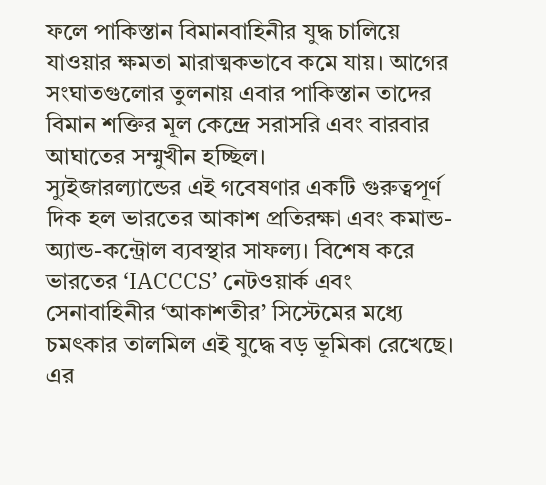ফলে পাকিস্তান বিমানবাহিনীর যুদ্ধ চালিয়ে যাওয়ার ক্ষমতা মারাত্মকভাবে কমে যায়। আগের সংঘাতগুলোর তুলনায় এবার পাকিস্তান তাদের বিমান শক্তির মূল কেন্দ্রে সরাসরি এবং বারবার আঘাতের সম্মুখীন হচ্ছিল।
স্যুইজারল্যান্ডের এই গবেষণার একটি গুরুত্বপূর্ণ দিক হল ভারতের আকাশ প্রতিরক্ষা এবং কমান্ড-অ্যান্ড-কন্ট্রোল ব্যবস্থার সাফল্য। বিশেষ করে ভারতের ‘IACCCS’ নেটওয়ার্ক এবং সেনাবাহিনীর ‘আকাশতীর’ সিস্টেমের মধ্যে চমৎকার তালমিল এই যুদ্ধে বড় ভূমিকা রেখেছে। এর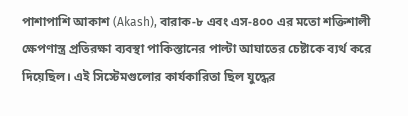পাশাপাশি আকাশ (Akash), বারাক-৮ এবং এস-৪০০ এর মতো শক্তিশালী ক্ষেপণাস্ত্র প্রতিরক্ষা ব্যবস্থা পাকিস্তানের পাল্টা আঘাতের চেষ্টাকে ব্যর্থ করে দিয়েছিল। এই সিস্টেমগুলোর কার্যকারিতা ছিল যুদ্ধের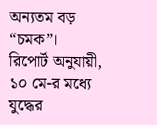অন্যতম বড় “চমক”।
রিপোর্ট অনুযায়ী, ১০ মে-র মধ্যে যুদ্ধের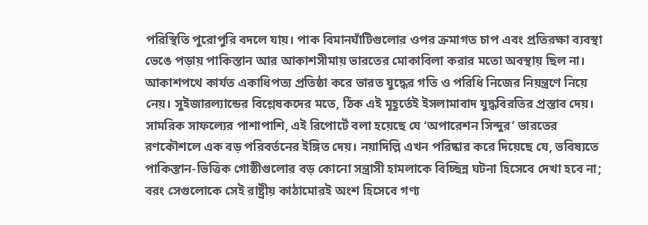পরিস্থিতি পুরোপুরি বদলে যায়। পাক বিমানঘাঁটিগুলোর ওপর ক্রমাগত চাপ এবং প্রতিরক্ষা ব্যবস্থা ভেঙে পড়ায় পাকিস্তান আর আকাশসীমায় ভারতের মোকাবিলা করার মতো অবস্থায় ছিল না। আকাশপথে কার্যত একাধিপত্য প্রতিষ্ঠা করে ভারত যুদ্ধের গতি ও পরিধি নিজের নিয়ন্ত্রণে নিয়ে নেয়। সুইজারল্যান্ডের বিশ্লেষকদের মতে, ঠিক এই মূহূর্তেই ইসলামাবাদ যুদ্ধবিরতির প্রস্তাব দেয়।
সামরিক সাফল্যের পাশাপাশি, এই রিপোর্টে বলা হয়েছে যে ‘অপারেশন সিন্দুর’ ভারতের রণকৌশলে এক বড় পরিবর্তনের ইঙ্গিত দেয়। নয়াদিল্লি এখন পরিষ্কার করে দিয়েছে যে, ভবিষ্যতে পাকিস্তান-ভিত্তিক গোষ্ঠীগুলোর বড় কোনো সন্ত্রাসী হামলাকে বিচ্ছিন্ন ঘটনা হিসেবে দেখা হবে না; বরং সেগুলোকে সেই রাষ্ট্রীয় কাঠামোরই অংশ হিসেবে গণ্য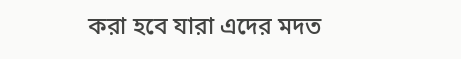করা হবে যারা এদের মদত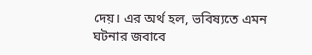দেয়। এর অর্থ হল, ভবিষ্যতে এমন ঘটনার জবাবে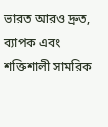ভারত আরও দ্রুত, ব্যাপক এবং শক্তিশালী সামরিক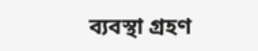ব্যবস্থা গ্রহণ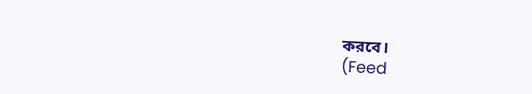করবে।
(Feed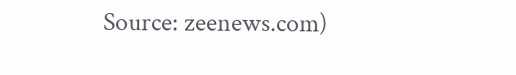Source: zeenews.com)